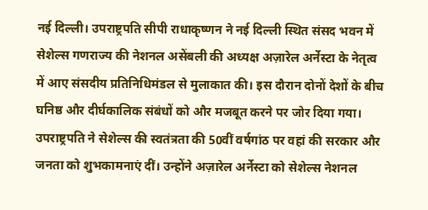नई दिल्ली। उपराष्ट्रपति सीपी राधाकृष्णन ने नई दिल्ली स्थित संसद भवन में सेशेल्स गणराज्य की नेशनल असेंबली की अध्यक्ष अज़ारेल अर्नेस्टा के नेतृत्व में आए संसदीय प्रतिनिधिमंडल से मुलाकात की। इस दौरान दोनों देशों के बीच घनिष्ठ और दीर्घकालिक संबंधों को और मजबूत करने पर जोर दिया गया।
उपराष्ट्रपति ने सेशेल्स की स्वतंत्रता की 50वीं वर्षगांठ पर वहां की सरकार और जनता को शुभकामनाएं दीं। उन्होंने अज़ारेल अर्नेस्टा को सेशेल्स नेशनल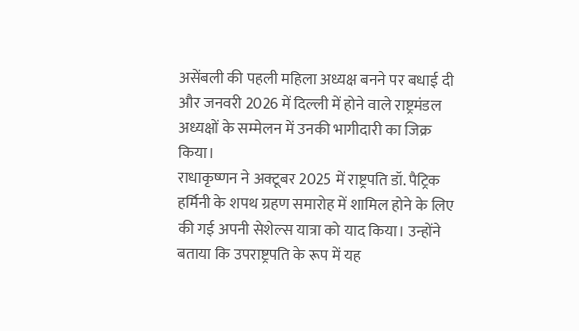असेंबली की पहली महिला अध्यक्ष बनने पर बधाई दी और जनवरी 2026 में दिल्ली में होने वाले राष्ट्रमंडल अध्यक्षों के सम्मेलन में उनकी भागीदारी का जिक्र किया।
राधाकृष्णन ने अक्टूबर 2025 में राष्ट्रपति डॉ. पैट्रिक हर्मिनी के शपथ ग्रहण समारोह में शामिल होने के लिए की गई अपनी सेशेल्स यात्रा को याद किया। उन्होंने बताया कि उपराष्ट्रपति के रूप में यह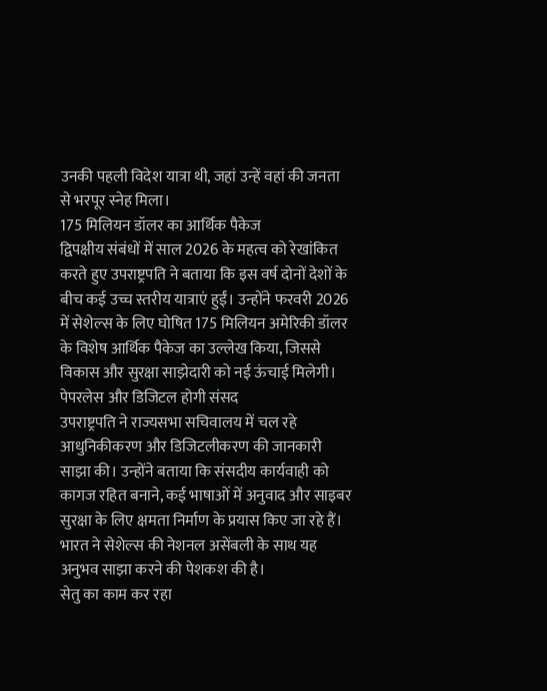उनकी पहली विदेश यात्रा थी, जहां उन्हें वहां की जनता से भरपूर स्नेह मिला।
175 मिलियन डॉलर का आर्थिक पैकेज
द्विपक्षीय संबंधों में साल 2026 के महत्व को रेखांकित करते हुए उपराष्ट्रपति ने बताया कि इस वर्ष दोनों देशों के बीच कई उच्च स्तरीय यात्राएं हुईं। उन्होंने फरवरी 2026 में सेशेल्स के लिए घोषित 175 मिलियन अमेरिकी डॉलर के विशेष आर्थिक पैकेज का उल्लेख किया, जिससे विकास और सुरक्षा साझेदारी को नई ऊंचाई मिलेगी।
पेपरलेस और डिजिटल होगी संसद
उपराष्ट्रपति ने राज्यसभा सचिवालय में चल रहे आधुनिकीकरण और डिजिटलीकरण की जानकारी साझा की। उन्होंने बताया कि संसदीय कार्यवाही को कागज रहित बनाने, कई भाषाओं में अनुवाद और साइबर सुरक्षा के लिए क्षमता निर्माण के प्रयास किए जा रहे हैं। भारत ने सेशेल्स की नेशनल असेंबली के साथ यह अनुभव साझा करने की पेशकश की है।
सेतु का काम कर रहा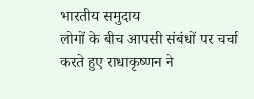भारतीय समुदाय
लोगों के बीच आपसी संबंधों पर चर्चा करते हुए राधाकृष्णन ने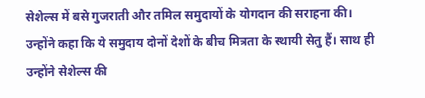सेशेल्स में बसे गुजराती और तमिल समुदायों के योगदान की सराहना की। उन्होंने कहा कि ये समुदाय दोनों देशों के बीच मित्रता के स्थायी सेतु हैं। साथ ही उन्होंने सेशेल्स की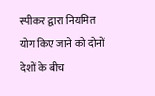स्पीकर द्वारा नियमित योग किए जाने को दोनों देशों के बीच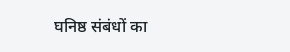घनिष्ठ संबंधों का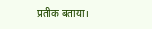प्रतीक बताया।